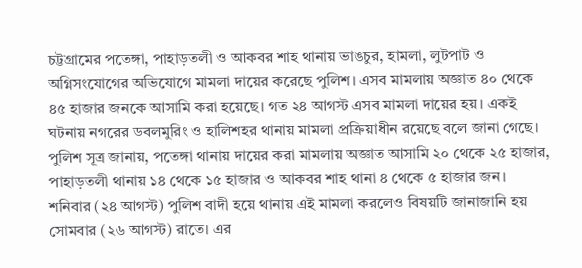চট্টগ্রামের পতেঙ্গা, পাহাড়তলী ও আকবর শাহ থানায় ভাঙচুর, হামলা, লুটপাট ও অগ্নিসংযোগের অভিযোগে মামলা দায়ের করেছে পুলিশ। এসব মামলায় অজ্ঞাত ৪০ থেকে ৪৫ হাজার জনকে আসামি করা হয়েছে। গত ২৪ আগস্ট এসব মামলা দায়ের হয়। একই ঘটনায় নগরের ডবলমুরিং ও হালিশহর থানায় মামলা প্রক্রিয়াধীন রয়েছে বলে জানা গেছে।
পুলিশ সূত্র জানায়, পতেঙ্গা থানায় দায়ের করা মামলায় অজ্ঞাত আসামি ২০ থেকে ২৫ হাজার, পাহাড়তলী থানায় ১৪ থেকে ১৫ হাজার ও আকবর শাহ থানা ৪ থেকে ৫ হাজার জন।
শনিবার (২৪ আগস্ট) পুলিশ বাদী হয়ে থানায় এই মামলা করলেও বিষয়টি জানাজানি হয় সোমবার (২৬ আগস্ট) রাতে। এর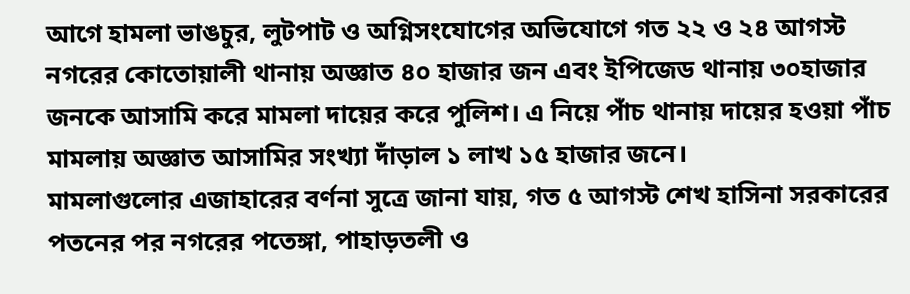আগে হামলা ভাঙচুর, লুটপাট ও অগ্নিসংযোগের অভিযোগে গত ২২ ও ২৪ আগস্ট নগরের কোতোয়ালী থানায় অজ্ঞাত ৪০ হাজার জন এবং ইপিজেড থানায় ৩০হাজার জনকে আসামি করে মামলা দায়ের করে পুলিশ। এ নিয়ে পাঁচ থানায় দায়ের হওয়া পাঁচ মামলায় অজ্ঞাত আসামির সংখ্যা দাঁড়াল ১ লাখ ১৫ হাজার জনে।
মামলাগুলোর এজাহারের বর্ণনা সুত্রে জানা যায়, গত ৫ আগস্ট শেখ হাসিনা সরকারের পতনের পর নগরের পতেঙ্গা, পাহাড়তলী ও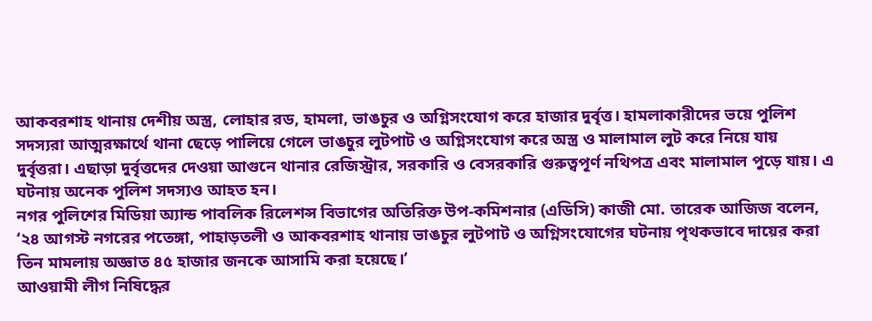আকবরশাহ থানায় দেশীয় অস্ত্র, লোহার রড, হামলা, ভাঙচুর ও অগ্নিসংযোগ করে হাজার দুর্বৃত্ত। হামলাকারীদের ভয়ে পুলিশ সদস্যরা আত্মরক্ষার্থে থানা ছেড়ে পালিয়ে গেলে ভাঙচুর লুটপাট ও অগ্নিসংযোগ করে অস্ত্র ও মালামাল লুট করে নিয়ে যায় দুর্বৃত্তরা। এছাড়া দুর্বৃত্তদের দেওয়া আগুনে থানার রেজিস্ট্রার, সরকারি ও বেসরকারি গুরুত্বপূর্ণ নথিপত্র এবং মালামাল পুড়ে যায়। এ ঘটনায় অনেক পুলিশ সদস্যও আহত হন।
নগর পুলিশের মিডিয়া অ্যান্ড পাবলিক রিলেশন্স বিভাগের অতিরিক্ত উপ-কমিশনার (এডিসি) কাজী মো. তারেক আজিজ বলেন, ‘২৪ আগস্ট নগরের পতেঙ্গা, পাহাড়তলী ও আকবরশাহ থানায় ভাঙচুর লুটপাট ও অগ্নিসংযোগের ঘটনায় পৃথকভাবে দায়ের করা তিন মামলায় অজ্ঞাত ৪৫ হাজার জনকে আসামি করা হয়েছে।’
আওয়ামী লীগ নিষিদ্ধের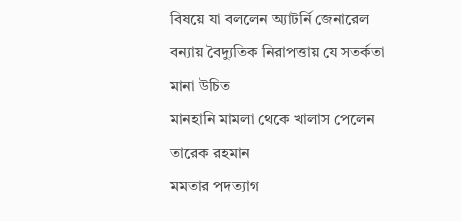বিষয়ে যা বললেন অ্যাটর্নি জেনারেল
বন্যায় বৈদ্যুতিক নিরাপত্তায় যে সতর্কতা মানা উচিত
মানহানি মামলা থেকে খালাস পেলেন তারেক রহমান
মমতার পদত্যাগ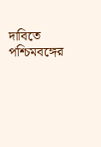দাবিতে পশ্চিমবঙ্গের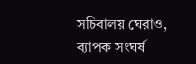সচিবালয় ঘেরাও, ব্যাপক সংঘর্ষ